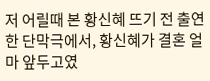저 어릴때 본 황신혜 뜨기 전 출연한 단막극에서, 황신혜가 결혼 얼마 앞두고였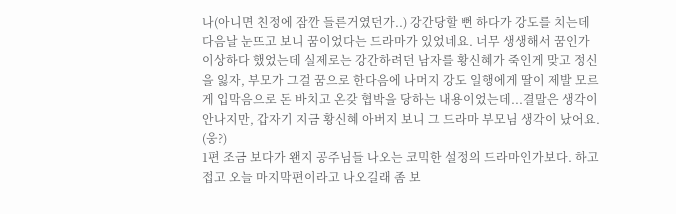나(아니면 친정에 잠깐 들른거였던가..) 강간당할 뻔 하다가 강도를 치는데 다음날 눈뜨고 보니 꿈이었다는 드라마가 있었네요. 너무 생생해서 꿈인가 이상하다 했었는데 실제로는 강간하려던 남자를 황신혜가 죽인게 맞고 정신을 잃자, 부모가 그걸 꿈으로 한다음에 나머지 강도 일행에게 딸이 제발 모르게 입막음으로 돈 바치고 온갖 협박을 당하는 내용이었는데...결말은 생각이 안나지만, 갑자기 지금 황신혜 아버지 보니 그 드라마 부모님 생각이 났어요. (웅?)
1편 조금 보다가 왠지 공주님들 나오는 코믹한 설정의 드라마인가보다. 하고 접고 오늘 마지막편이라고 나오길래 좀 보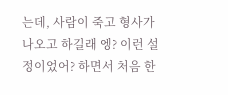는데, 사람이 죽고 형사가 나오고 하길래 엥? 이런 설정이었어? 하면서 처음 한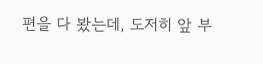편을 다 봤는데, 도저히 앞 부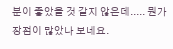분이 좋았을 것 같지 않은데..... 뭔가 장점이 많았나 보네요.